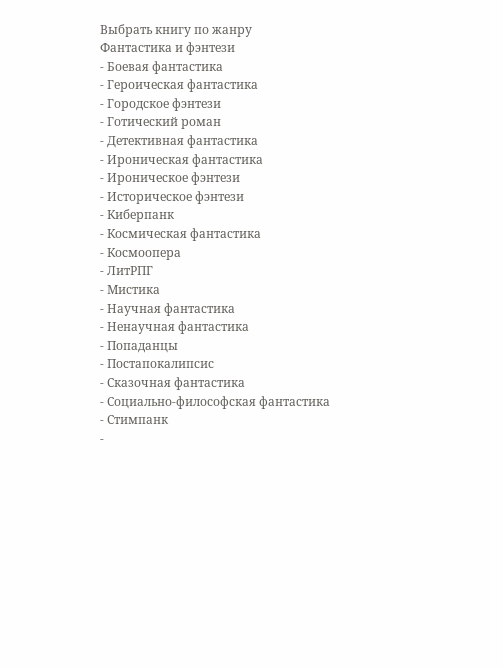Выбрать книгу по жанру
Фантастика и фэнтези
- Боевая фантастика
- Героическая фантастика
- Городское фэнтези
- Готический роман
- Детективная фантастика
- Ироническая фантастика
- Ироническое фэнтези
- Историческое фэнтези
- Киберпанк
- Космическая фантастика
- Космоопера
- ЛитРПГ
- Мистика
- Научная фантастика
- Ненаучная фантастика
- Попаданцы
- Постапокалипсис
- Сказочная фантастика
- Социально-философская фантастика
- Стимпанк
-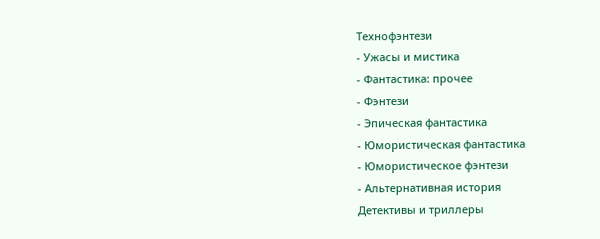Технофэнтези
- Ужасы и мистика
- Фантастика: прочее
- Фэнтези
- Эпическая фантастика
- Юмористическая фантастика
- Юмористическое фэнтези
- Альтернативная история
Детективы и триллеры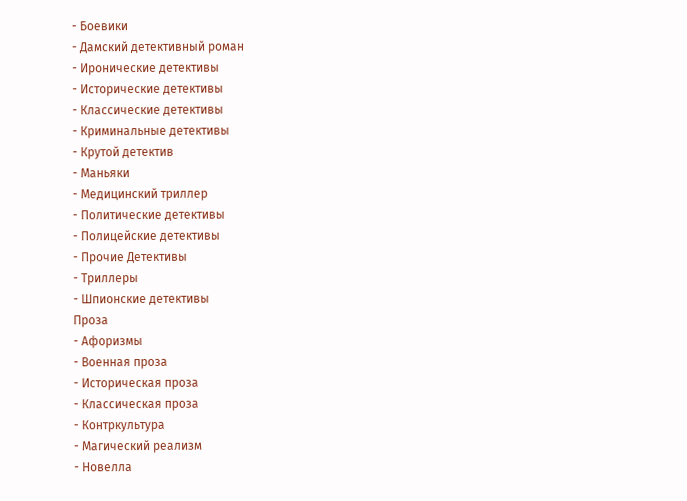- Боевики
- Дамский детективный роман
- Иронические детективы
- Исторические детективы
- Классические детективы
- Криминальные детективы
- Крутой детектив
- Маньяки
- Медицинский триллер
- Политические детективы
- Полицейские детективы
- Прочие Детективы
- Триллеры
- Шпионские детективы
Проза
- Афоризмы
- Военная проза
- Историческая проза
- Классическая проза
- Контркультура
- Магический реализм
- Новелла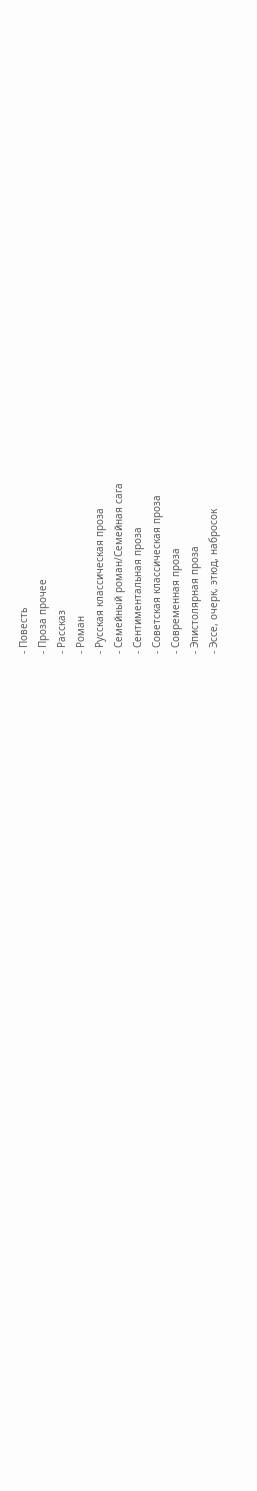- Повесть
- Проза прочее
- Рассказ
- Роман
- Русская классическая проза
- Семейный роман/Семейная сага
- Сентиментальная проза
- Советская классическая проза
- Современная проза
- Эпистолярная проза
- Эссе, очерк, этюд, набросок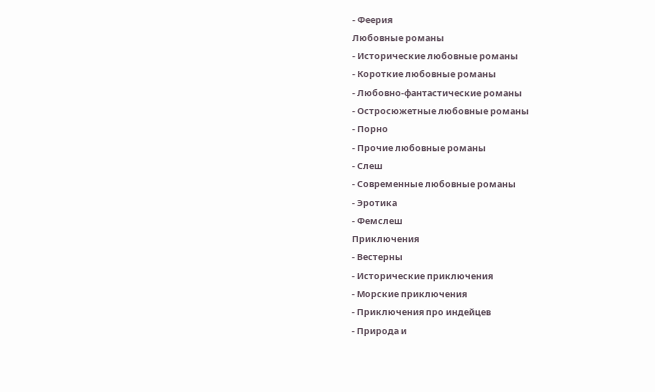- Феерия
Любовные романы
- Исторические любовные романы
- Короткие любовные романы
- Любовно-фантастические романы
- Остросюжетные любовные романы
- Порно
- Прочие любовные романы
- Слеш
- Современные любовные романы
- Эротика
- Фемслеш
Приключения
- Вестерны
- Исторические приключения
- Морские приключения
- Приключения про индейцев
- Природа и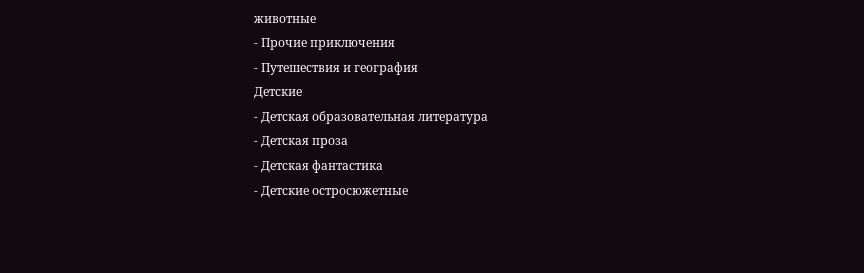животные
- Прочие приключения
- Путешествия и география
Детские
- Детская образовательная литература
- Детская проза
- Детская фантастика
- Детские остросюжетные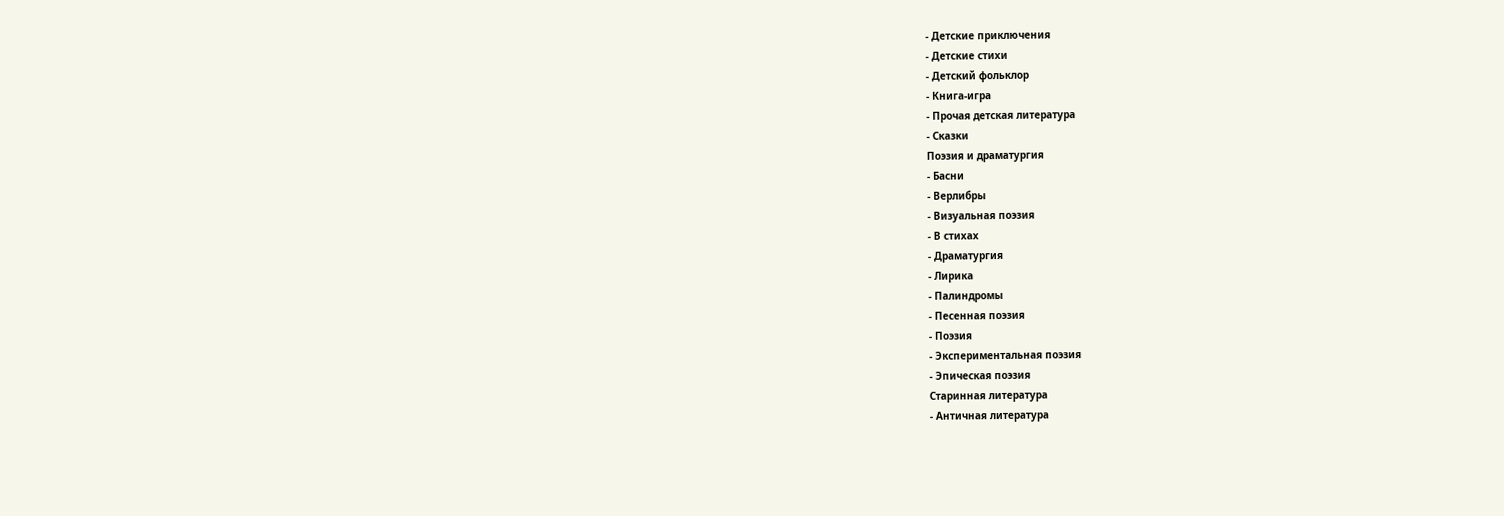- Детские приключения
- Детские стихи
- Детский фольклор
- Книга-игра
- Прочая детская литература
- Сказки
Поэзия и драматургия
- Басни
- Верлибры
- Визуальная поэзия
- В стихах
- Драматургия
- Лирика
- Палиндромы
- Песенная поэзия
- Поэзия
- Экспериментальная поэзия
- Эпическая поэзия
Старинная литература
- Античная литература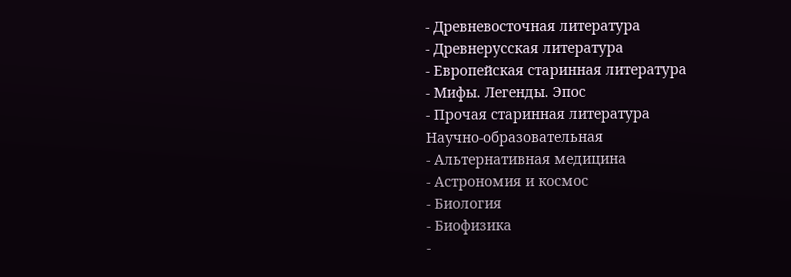- Древневосточная литература
- Древнерусская литература
- Европейская старинная литература
- Мифы. Легенды. Эпос
- Прочая старинная литература
Научно-образовательная
- Альтернативная медицина
- Астрономия и космос
- Биология
- Биофизика
-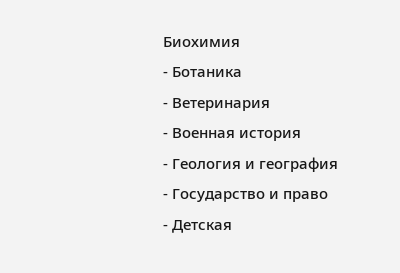Биохимия
- Ботаника
- Ветеринария
- Военная история
- Геология и география
- Государство и право
- Детская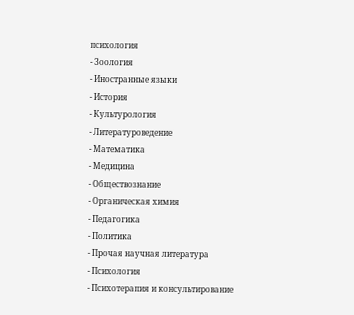психология
- Зоология
- Иностранные языки
- История
- Культурология
- Литературоведение
- Математика
- Медицина
- Обществознание
- Органическая химия
- Педагогика
- Политика
- Прочая научная литература
- Психология
- Психотерапия и консультирование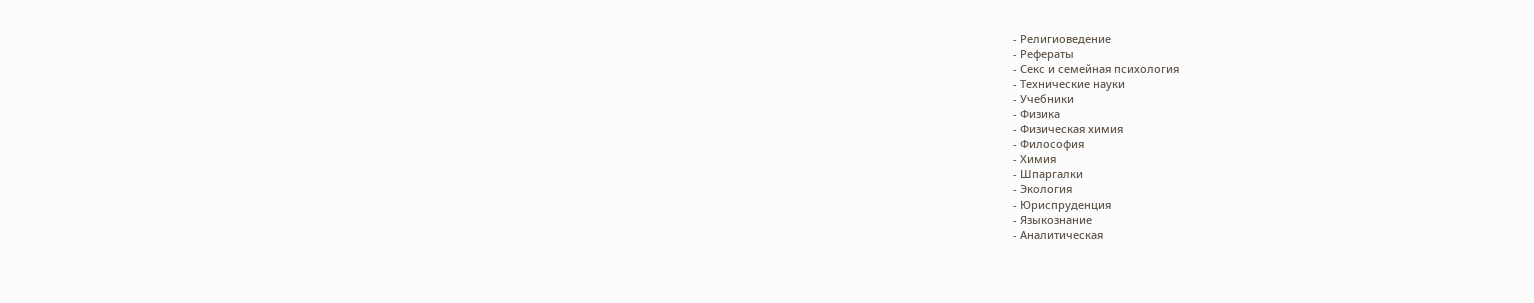- Религиоведение
- Рефераты
- Секс и семейная психология
- Технические науки
- Учебники
- Физика
- Физическая химия
- Философия
- Химия
- Шпаргалки
- Экология
- Юриспруденция
- Языкознание
- Аналитическая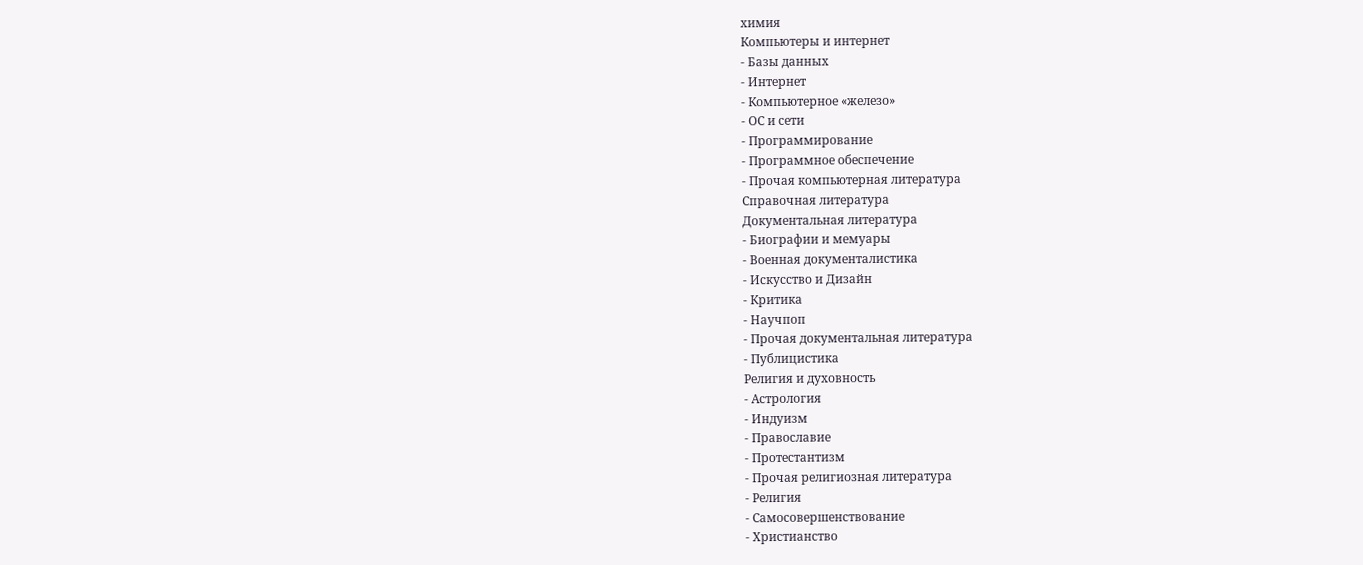химия
Компьютеры и интернет
- Базы данных
- Интернет
- Компьютерное «железо»
- ОС и сети
- Программирование
- Программное обеспечение
- Прочая компьютерная литература
Справочная литература
Документальная литература
- Биографии и мемуары
- Военная документалистика
- Искусство и Дизайн
- Критика
- Научпоп
- Прочая документальная литература
- Публицистика
Религия и духовность
- Астрология
- Индуизм
- Православие
- Протестантизм
- Прочая религиозная литература
- Религия
- Самосовершенствование
- Христианство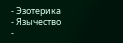- Эзотерика
- Язычество
-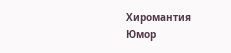Хиромантия
Юмор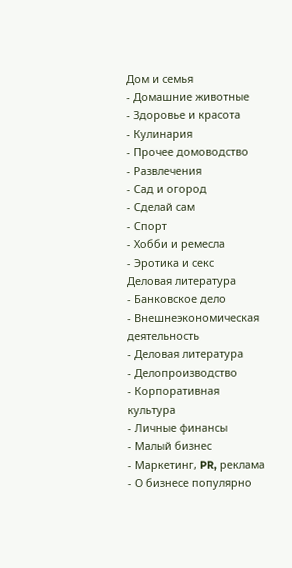Дом и семья
- Домашние животные
- Здоровье и красота
- Кулинария
- Прочее домоводство
- Развлечения
- Сад и огород
- Сделай сам
- Спорт
- Хобби и ремесла
- Эротика и секс
Деловая литература
- Банковское дело
- Внешнеэкономическая деятельность
- Деловая литература
- Делопроизводство
- Корпоративная культура
- Личные финансы
- Малый бизнес
- Маркетинг, PR, реклама
- О бизнесе популярно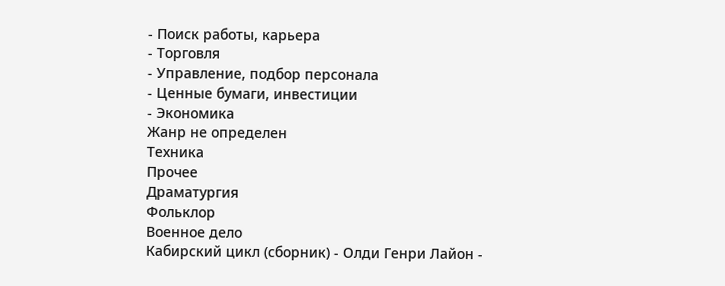- Поиск работы, карьера
- Торговля
- Управление, подбор персонала
- Ценные бумаги, инвестиции
- Экономика
Жанр не определен
Техника
Прочее
Драматургия
Фольклор
Военное дело
Кабирский цикл (сборник) - Олди Генри Лайон -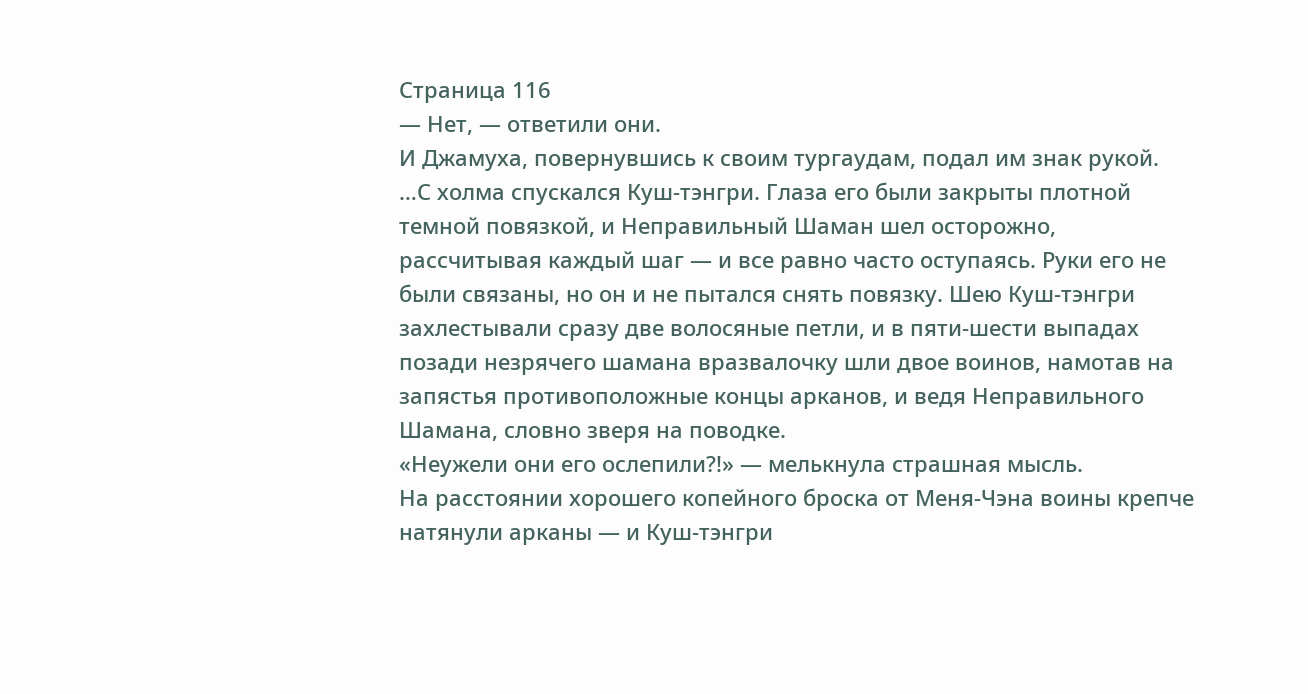Страница 116
— Нет, — ответили они.
И Джамуха, повернувшись к своим тургаудам, подал им знак рукой.
…С холма спускался Куш-тэнгри. Глаза его были закрыты плотной темной повязкой, и Неправильный Шаман шел осторожно, рассчитывая каждый шаг — и все равно часто оступаясь. Руки его не были связаны, но он и не пытался снять повязку. Шею Куш-тэнгри захлестывали сразу две волосяные петли, и в пяти-шести выпадах позади незрячего шамана вразвалочку шли двое воинов, намотав на запястья противоположные концы арканов, и ведя Неправильного Шамана, словно зверя на поводке.
«Неужели они его ослепили?!» — мелькнула страшная мысль.
На расстоянии хорошего копейного броска от Меня-Чэна воины крепче натянули арканы — и Куш-тэнгри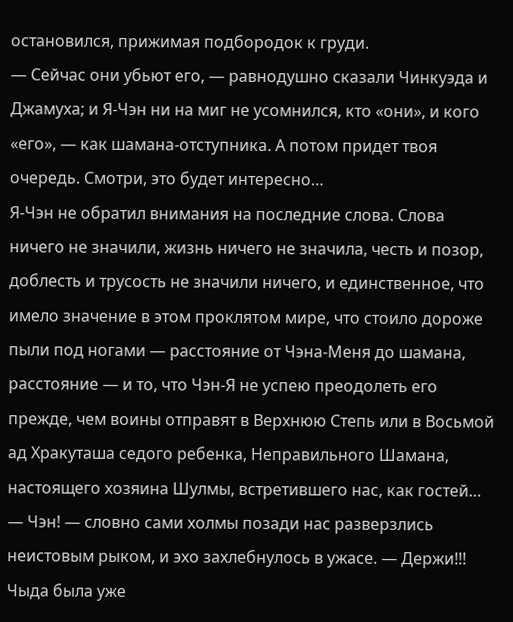остановился, прижимая подбородок к груди.
— Сейчас они убьют его, — равнодушно сказали Чинкуэда и Джамуха; и Я-Чэн ни на миг не усомнился, кто «они», и кого «его», — как шамана-отступника. А потом придет твоя очередь. Смотри, это будет интересно…
Я-Чэн не обратил внимания на последние слова. Слова ничего не значили, жизнь ничего не значила, честь и позор, доблесть и трусость не значили ничего, и единственное, что имело значение в этом проклятом мире, что стоило дороже пыли под ногами — расстояние от Чэна-Меня до шамана, расстояние — и то, что Чэн-Я не успею преодолеть его прежде, чем воины отправят в Верхнюю Степь или в Восьмой ад Хракуташа седого ребенка, Неправильного Шамана, настоящего хозяина Шулмы, встретившего нас, как гостей…
— Чэн! — словно сами холмы позади нас разверзлись неистовым рыком, и эхо захлебнулось в ужасе. — Держи!!!
Чыда была уже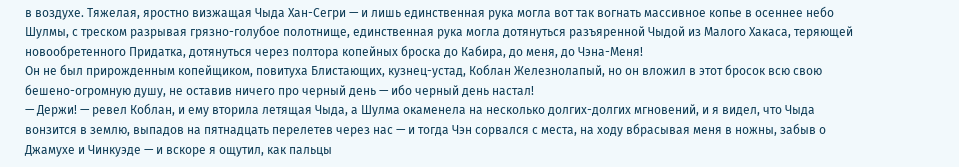в воздухе. Тяжелая, яростно визжащая Чыда Хан-Сегри — и лишь единственная рука могла вот так вогнать массивное копье в осеннее небо Шулмы, с треском разрывая грязно-голубое полотнище, единственная рука могла дотянуться разъяренной Чыдой из Малого Хакаса, теряющей новообретенного Придатка, дотянуться через полтора копейных броска до Кабира, до меня, до Чэна-Меня!
Он не был прирожденным копейщиком, повитуха Блистающих, кузнец-устад, Коблан Железнолапый, но он вложил в этот бросок всю свою бешено-огромную душу, не оставив ничего про черный день — ибо черный день настал!
— Держи! — ревел Коблан, и ему вторила летящая Чыда, а Шулма окаменела на несколько долгих-долгих мгновений, и я видел, что Чыда вонзится в землю, выпадов на пятнадцать перелетев через нас — и тогда Чэн сорвался с места, на ходу вбрасывая меня в ножны, забыв о Джамухе и Чинкуэде — и вскоре я ощутил, как пальцы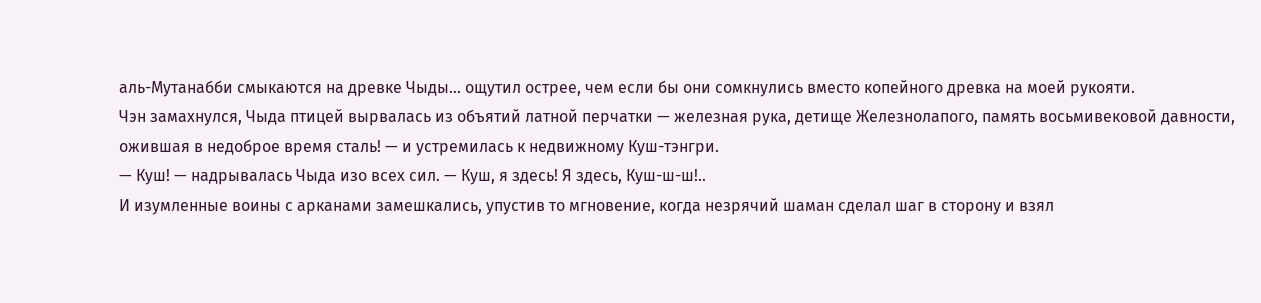аль-Мутанабби смыкаются на древке Чыды… ощутил острее, чем если бы они сомкнулись вместо копейного древка на моей рукояти.
Чэн замахнулся, Чыда птицей вырвалась из объятий латной перчатки — железная рука, детище Железнолапого, память восьмивековой давности, ожившая в недоброе время сталь! — и устремилась к недвижному Куш-тэнгри.
— Куш! — надрывалась Чыда изо всех сил. — Куш, я здесь! Я здесь, Куш-ш-ш!..
И изумленные воины с арканами замешкались, упустив то мгновение, когда незрячий шаман сделал шаг в сторону и взял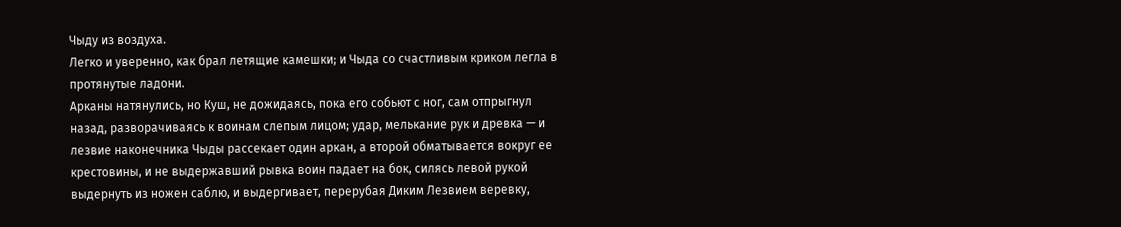Чыду из воздуха.
Легко и уверенно, как брал летящие камешки; и Чыда со счастливым криком легла в протянутые ладони.
Арканы натянулись, но Куш, не дожидаясь, пока его собьют с ног, сам отпрыгнул назад, разворачиваясь к воинам слепым лицом; удар, мелькание рук и древка — и лезвие наконечника Чыды рассекает один аркан, а второй обматывается вокруг ее крестовины, и не выдержавший рывка воин падает на бок, силясь левой рукой выдернуть из ножен саблю, и выдергивает, перерубая Диким Лезвием веревку,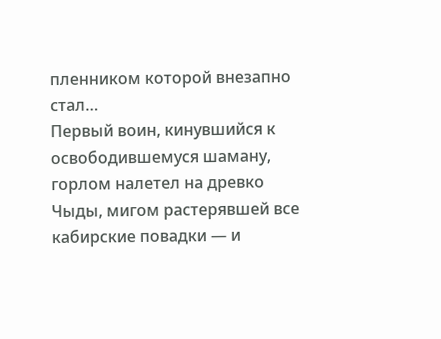пленником которой внезапно стал…
Первый воин, кинувшийся к освободившемуся шаману, горлом налетел на древко Чыды, мигом растерявшей все кабирские повадки — и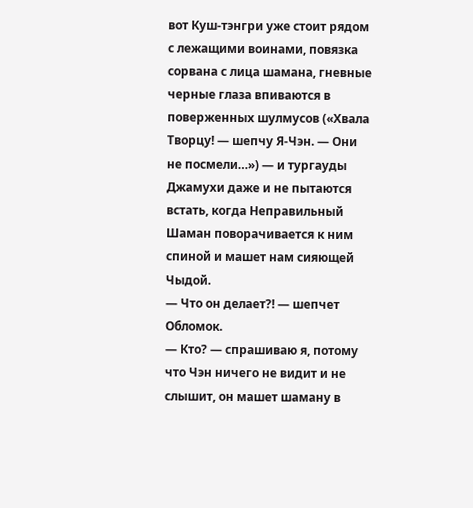вот Куш-тэнгри уже стоит рядом с лежащими воинами, повязка сорвана с лица шамана, гневные черные глаза впиваются в поверженных шулмусов («Хвала Творцу! — шепчу Я-Чэн. — Они не посмели…») — и тургауды Джамухи даже и не пытаются встать, когда Неправильный Шаман поворачивается к ним спиной и машет нам сияющей Чыдой.
— Что он делает?! — шепчет Обломок.
— Кто? — спрашиваю я, потому что Чэн ничего не видит и не слышит, он машет шаману в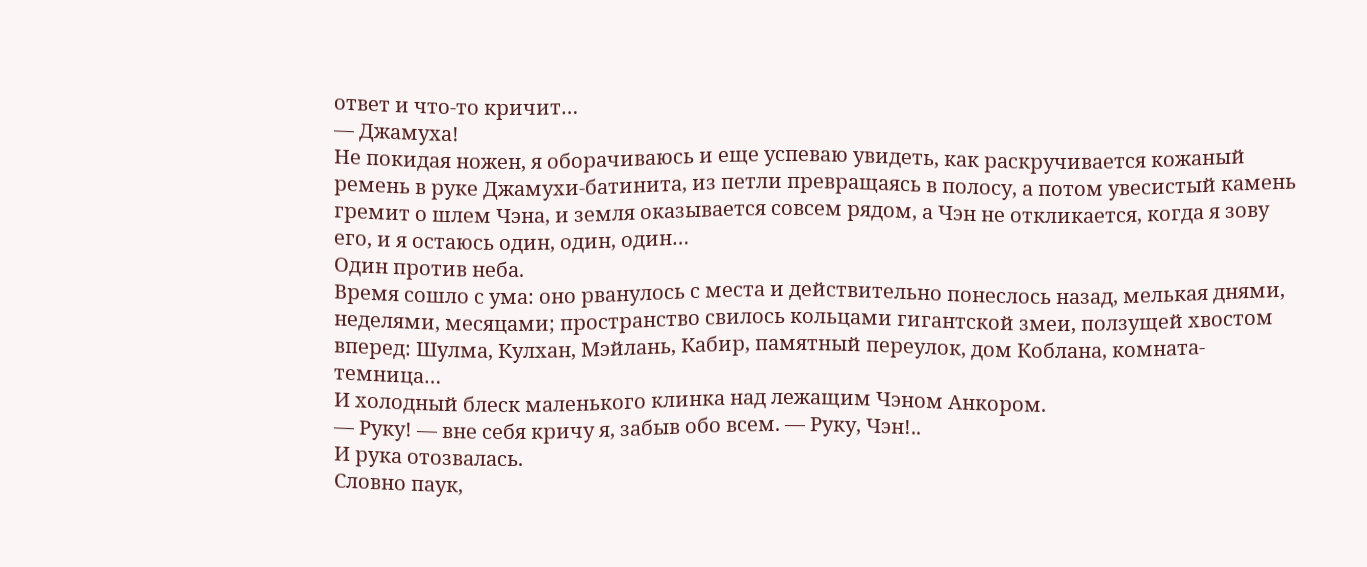ответ и что-то кричит…
— Джамуха!
Не покидая ножен, я оборачиваюсь и еще успеваю увидеть, как раскручивается кожаный ремень в руке Джамухи-батинита, из петли превращаясь в полосу, а потом увесистый камень гремит о шлем Чэна, и земля оказывается совсем рядом, а Чэн не откликается, когда я зову его, и я остаюсь один, один, один…
Один против неба.
Время сошло с ума: оно рванулось с места и действительно понеслось назад, мелькая днями, неделями, месяцами; пространство свилось кольцами гигантской змеи, ползущей хвостом вперед: Шулма, Кулхан, Мэйлань, Кабир, памятный переулок, дом Коблана, комната-темница…
И холодный блеск маленького клинка над лежащим Чэном Анкором.
— Руку! — вне себя кричу я, забыв обо всем. — Руку, Чэн!..
И рука отозвалась.
Словно паук,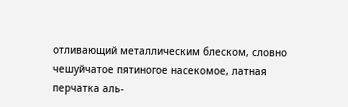отливающий металлическим блеском, словно чешуйчатое пятиногое насекомое, латная перчатка аль-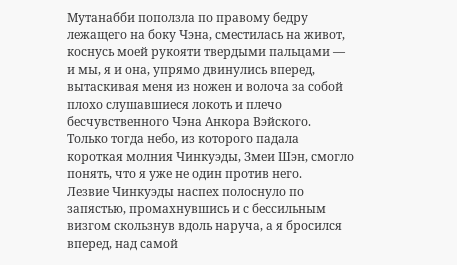Мутанабби поползла по правому бедру лежащего на боку Чэна, сместилась на живот, коснусь моей рукояти твердыми пальцами — и мы, я и она, упрямо двинулись вперед, вытаскивая меня из ножен и волоча за собой плохо слушавшиеся локоть и плечо бесчувственного Чэна Анкора Вэйского.
Только тогда небо, из которого падала короткая молния Чинкуэды, Змеи Шэн, смогло понять, что я уже не один против него.
Лезвие Чинкуэды наспех полоснуло по запястью, промахнувшись и с бессильным визгом скользнув вдоль наруча, а я бросился вперед, над самой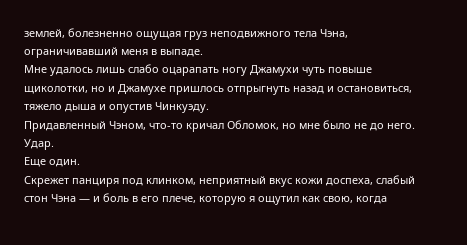землей, болезненно ощущая груз неподвижного тела Чэна, ограничивавший меня в выпаде.
Мне удалось лишь слабо оцарапать ногу Джамухи чуть повыше щиколотки, но и Джамухе пришлось отпрыгнуть назад и остановиться, тяжело дыша и опустив Чинкуэду.
Придавленный Чэном, что-то кричал Обломок, но мне было не до него.
Удар.
Еще один.
Скрежет панциря под клинком, неприятный вкус кожи доспеха, слабый стон Чэна — и боль в его плече, которую я ощутил как свою, когда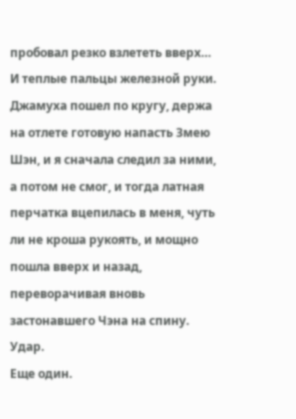пробовал резко взлететь вверх…
И теплые пальцы железной руки.
Джамуха пошел по кругу, держа на отлете готовую напасть Змею Шэн, и я сначала следил за ними, а потом не смог, и тогда латная перчатка вцепилась в меня, чуть ли не кроша рукоять, и мощно пошла вверх и назад, переворачивая вновь застонавшего Чэна на спину.
Удар.
Еще один.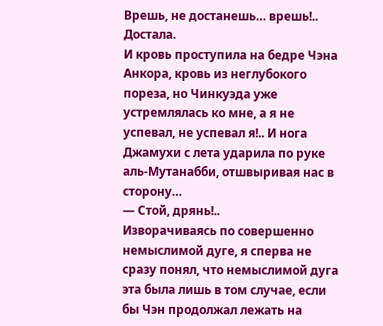Врешь, не достанешь… врешь!..
Достала.
И кровь проступила на бедре Чэна Анкора, кровь из неглубокого пореза, но Чинкуэда уже устремлялась ко мне, а я не успевал, не успевал я!.. И нога Джамухи с лета ударила по руке аль-Мутанабби, отшвыривая нас в сторону…
— Стой, дрянь!..
Изворачиваясь по совершенно немыслимой дуге, я сперва не сразу понял, что немыслимой дуга эта была лишь в том случае, если бы Чэн продолжал лежать на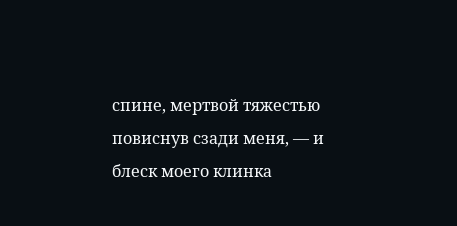спине, мертвой тяжестью повиснув сзади меня, — и блеск моего клинка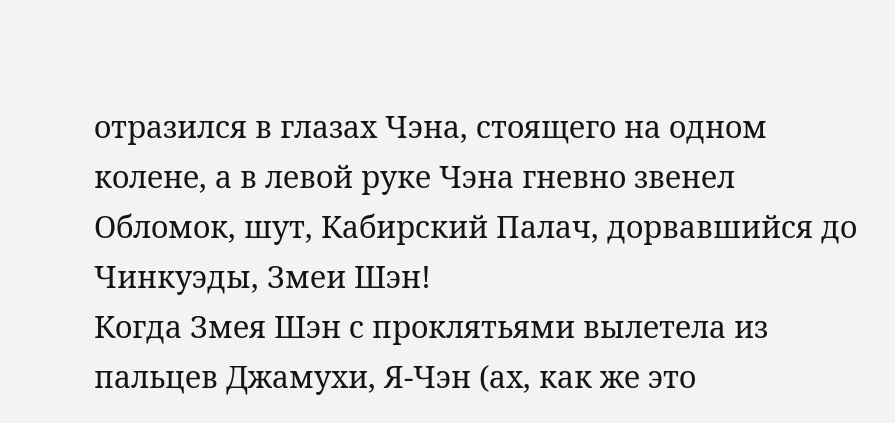отразился в глазах Чэна, стоящего на одном колене, а в левой руке Чэна гневно звенел Обломок, шут, Кабирский Палач, дорвавшийся до Чинкуэды, Змеи Шэн!
Когда Змея Шэн с проклятьями вылетела из пальцев Джамухи, Я-Чэн (ах, как же это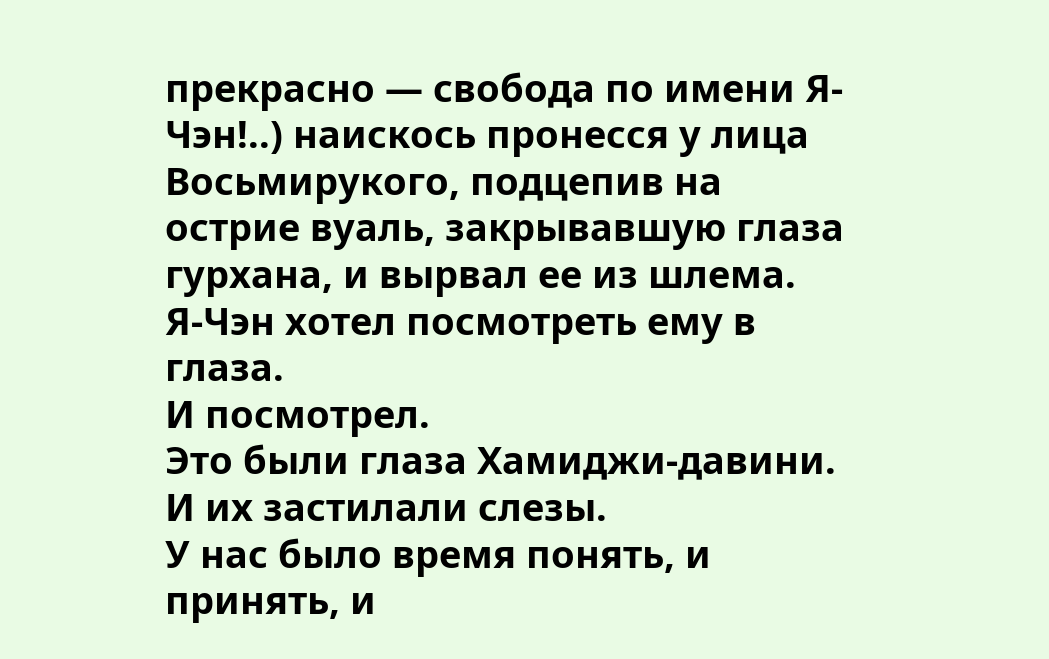прекрасно — свобода по имени Я-Чэн!..) наискось пронесся у лица Восьмирукого, подцепив на острие вуаль, закрывавшую глаза гурхана, и вырвал ее из шлема.
Я-Чэн хотел посмотреть ему в глаза.
И посмотрел.
Это были глаза Хамиджи-давини.
И их застилали слезы.
У нас было время понять, и принять, и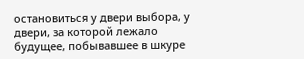остановиться у двери выбора, у двери, за которой лежало будущее, побывавшее в шкуре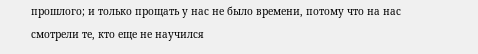прошлого; и только прощать у нас не было времени, потому что на нас смотрели те, кто еще не научился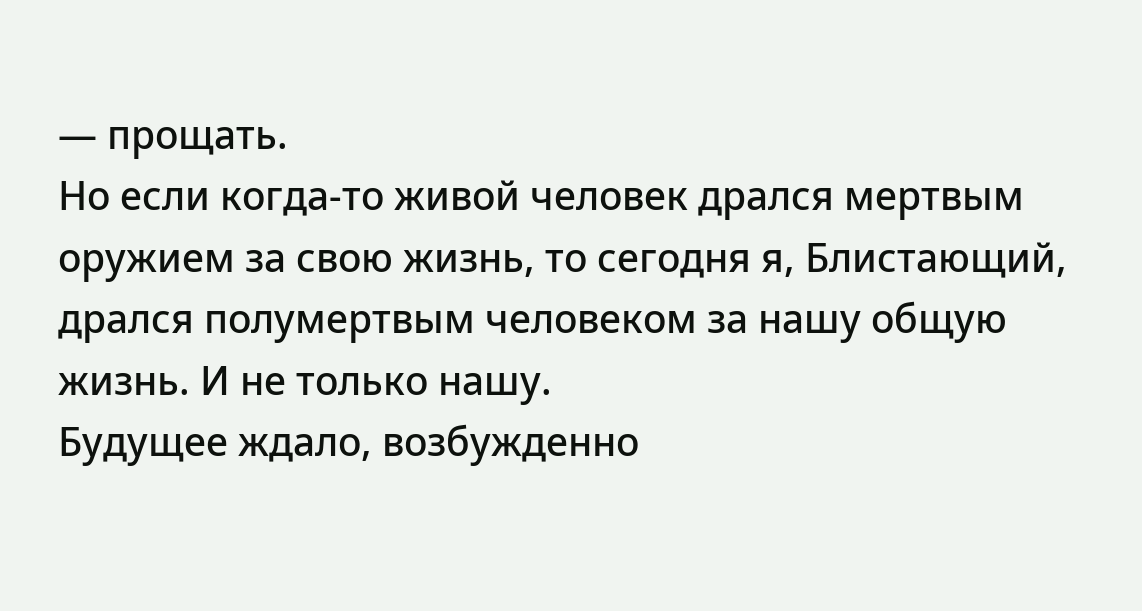— прощать.
Но если когда-то живой человек дрался мертвым оружием за свою жизнь, то сегодня я, Блистающий, дрался полумертвым человеком за нашу общую жизнь. И не только нашу.
Будущее ждало, возбужденно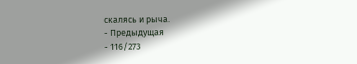скалясь и рыча.
- Предыдущая
- 116/273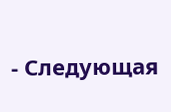- Следующая